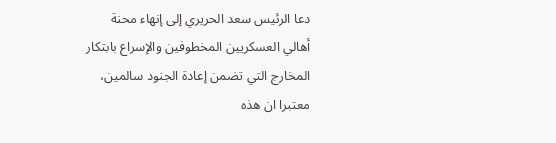دعا الرئيس سعد الحريري إلى إنهاء محنة أهالي العسكريين المخطوفين والإسراع بابتكار المخارج التي تضمن إعادة الجنود سالمين، معتبرا ان هذه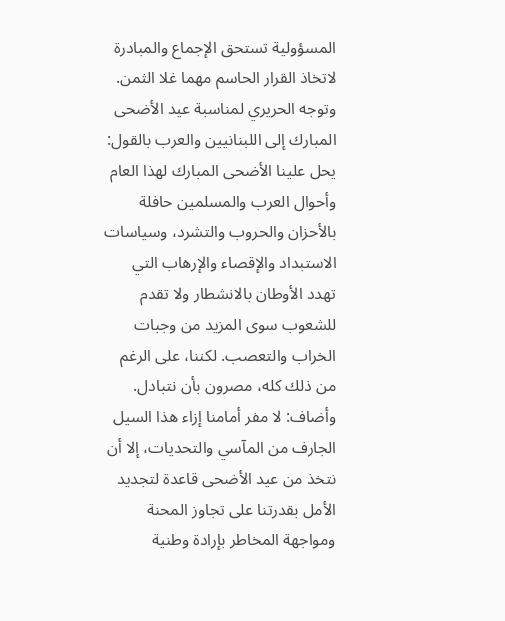المسؤولية تستحق الإجماع والمبادرة لاتخاذ القرار الحاسم مهما غلا الثمن.
وتوجه الحريري لمناسبة عيد الأضحى المبارك إلى اللبنانيين والعرب بالقول: يحل علينا الأضحى المبارك لهذا العام وأحوال العرب والمسلمين حافلة بالأحزان والحروب والتشرد، وسياسات الاستبداد والإقصاء والإرهاب التي تهدد الأوطان بالانشطار ولا تقدم للشعوب سوى المزيد من وجبات الخراب والتعصب. لكننا، على الرغم من ذلك كله، مصرون بأن نتبادل.
وأضاف: لا مفر أمامنا إزاء هذا السيل الجارف من المآسي والتحديات، إلا أن نتخذ من عيد الأضحى قاعدة لتجديد الأمل بقدرتنا على تجاوز المحنة ومواجهة المخاطر بإرادة وطنية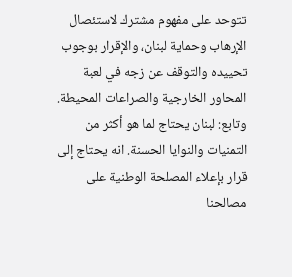تتوحد على مفهوم مشترك لاستئصال الإرهاب وحماية لبنان، والإقرار بوجوب تحييده والتوقف عن زجه في لعبة المحاور الخارجية والصراعات المحيطة.
وتابع: لبنان يحتاج لما هو أكثر من التمنيات والنوايا الحسنة. انه يحتاج إلى قرار بإعلاء المصلحة الوطنية على مصالحنا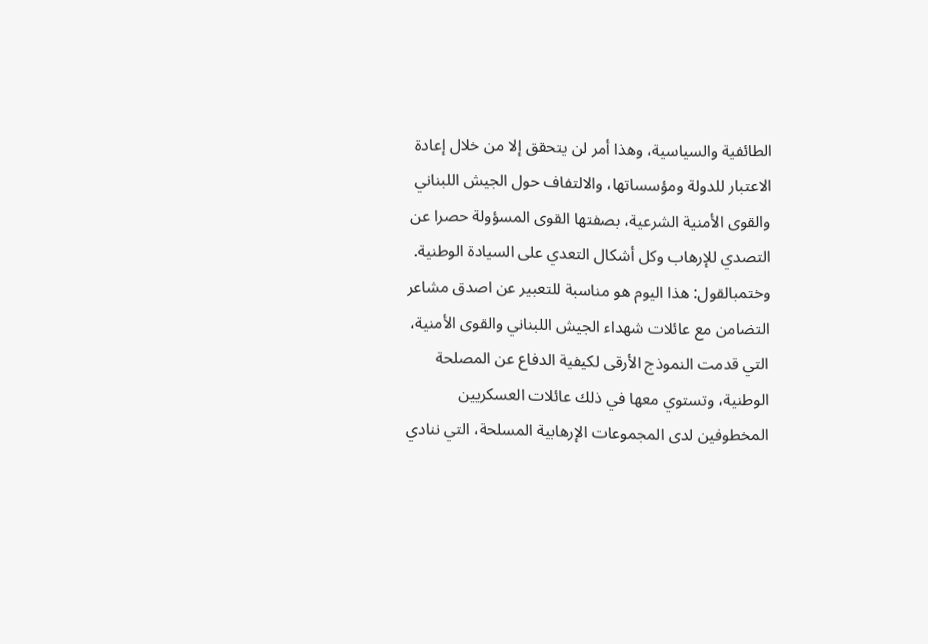الطائفية والسياسية، وهذا أمر لن يتحقق إلا من خلال إعادة الاعتبار للدولة ومؤسساتها، والالتفاف حول الجيش اللبناني والقوى الأمنية الشرعية، بصفتها القوى المسؤولة حصرا عن التصدي للإرهاب وكل أشكال التعدي على السيادة الوطنية.
وختمبالقول: هذا اليوم هو مناسبة للتعبير عن اصدق مشاعر التضامن مع عائلات شهداء الجيش اللبناني والقوى الأمنية، التي قدمت النموذج الأرقى لكيفية الدفاع عن المصلحة الوطنية، وتستوي معها في ذلك عائلات العسكريين المخطوفين لدى المجموعات الإرهابية المسلحة، التي ننادي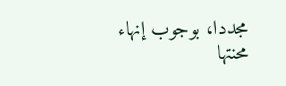مجددا، بوجوب إنهاء محنتها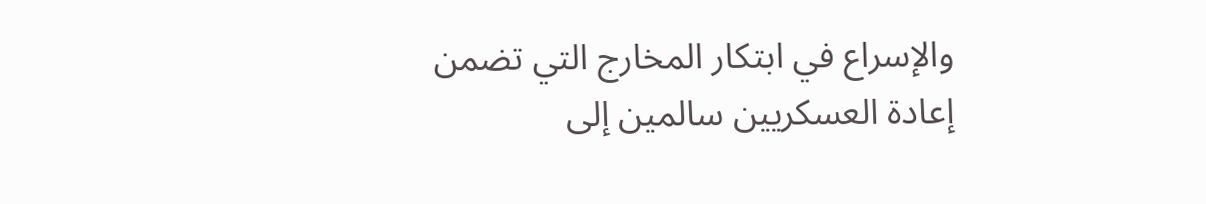والإسراع في ابتكار المخارج التي تضمن إعادة العسكريين سالمين إلى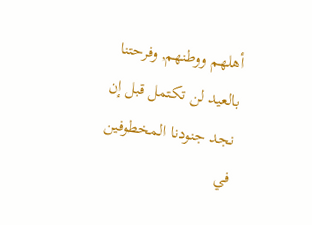أهلهم ووطنهم, وفرحتنا بالعيد لن تكتمل قبل إن نجد جنودنا المخطوفين في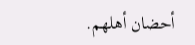أحضان أهلهم.